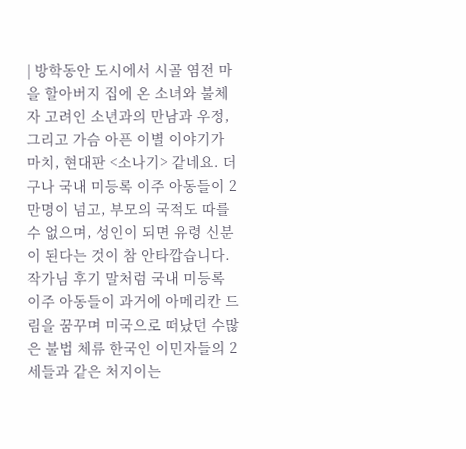| 방학동안 도시에서 시골 염전 마을 할아버지 집에 온 소녀와 불체자 고려인 소년과의 만남과 우정, 그리고 가슴 아픈 이별 이야기가 마치, 현대판 <소나기> 같네요. 더구나 국내 미등록 이주 아동들이 2만명이 넘고, 부모의 국적도 따를 수 없으며, 성인이 되면 유령 신분이 된다는 것이 참 안타깝습니다. 작가님 후기 말처럼 국내 미등록 이주 아동들이 과거에 아메리칸 드림을 꿈꾸며 미국으로 떠났던 수많은 불법 체류 한국인 이민자들의 2세들과 같은 처지이는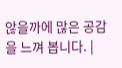않을까에 많은 공감을 느껴 봅니다. |